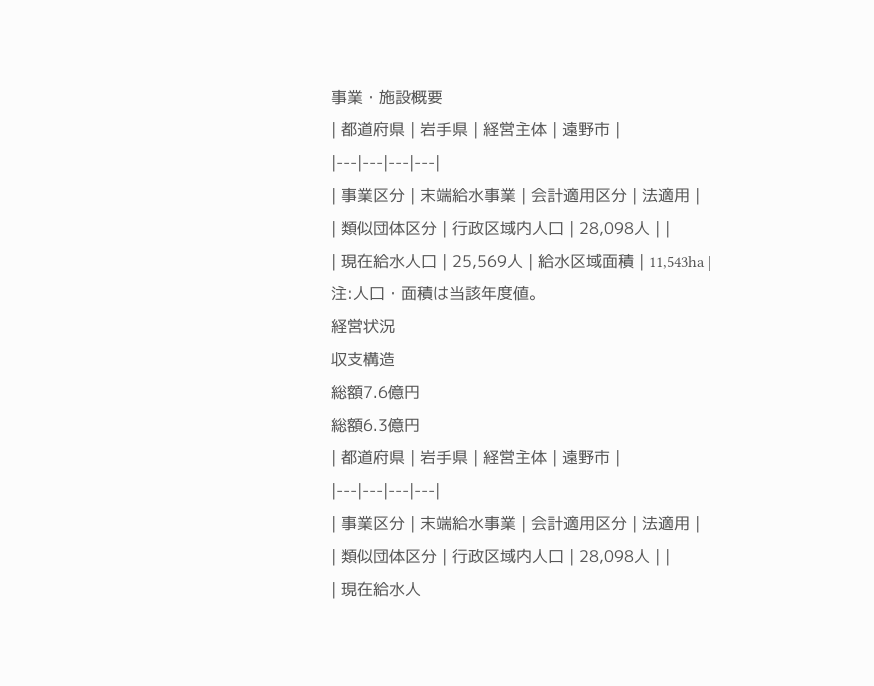事業・施設概要
| 都道府県 | 岩手県 | 経営主体 | 遠野市 |
|---|---|---|---|
| 事業区分 | 末端給水事業 | 会計適用区分 | 法適用 |
| 類似団体区分 | 行政区域内人口 | 28,098人 | |
| 現在給水人口 | 25,569人 | 給水区域面積 | 11,543ha |
注:人口・面積は当該年度値。
経営状況
収支構造
総額7.6億円
総額6.3億円
| 都道府県 | 岩手県 | 経営主体 | 遠野市 |
|---|---|---|---|
| 事業区分 | 末端給水事業 | 会計適用区分 | 法適用 |
| 類似団体区分 | 行政区域内人口 | 28,098人 | |
| 現在給水人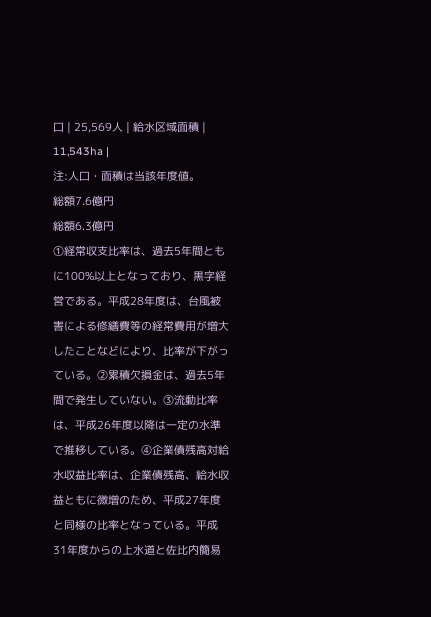口 | 25,569人 | 給水区域面積 | 11,543ha |
注:人口・面積は当該年度値。
総額7.6億円
総額6.3億円
①経常収支比率は、過去5年間ともに100%以上となっており、黒字経営である。平成28年度は、台風被害による修繕費等の経常費用が増大したことなどにより、比率が下がっている。②累積欠損金は、過去5年間で発生していない。③流動比率は、平成26年度以降は一定の水準で推移している。④企業債残高対給水収益比率は、企業債残高、給水収益ともに微増のため、平成27年度と同様の比率となっている。平成31年度からの上水道と佐比内簡易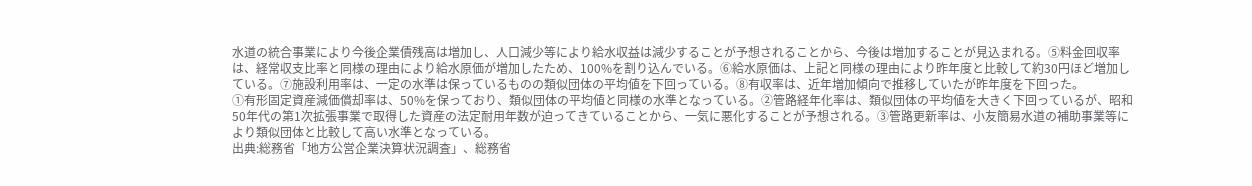水道の統合事業により今後企業債残高は増加し、人口減少等により給水収益は減少することが予想されることから、今後は増加することが見込まれる。⑤料金回収率は、経常収支比率と同様の理由により給水原価が増加したため、100%を割り込んでいる。⑥給水原価は、上記と同様の理由により昨年度と比較して約30円ほど増加している。⑦施設利用率は、一定の水準は保っているものの類似団体の平均値を下回っている。⑧有収率は、近年増加傾向で推移していたが昨年度を下回った。
①有形固定資産減価償却率は、50%を保っており、類似団体の平均値と同様の水準となっている。②管路経年化率は、類似団体の平均値を大きく下回っているが、昭和50年代の第1次拡張事業で取得した資産の法定耐用年数が迫ってきていることから、一気に悪化することが予想される。③管路更新率は、小友簡易水道の補助事業等により類似団体と比較して高い水準となっている。
出典:総務省「地方公営企業決算状況調査」、総務省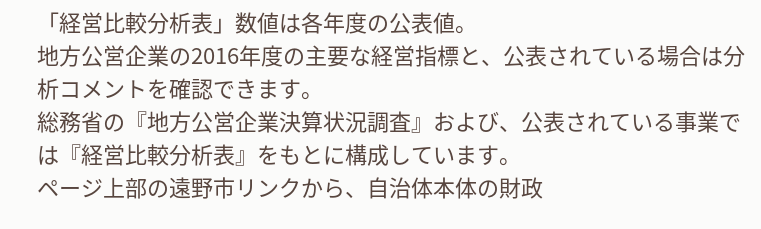「経営比較分析表」数値は各年度の公表値。
地方公営企業の2016年度の主要な経営指標と、公表されている場合は分析コメントを確認できます。
総務省の『地方公営企業決算状況調査』および、公表されている事業では『経営比較分析表』をもとに構成しています。
ページ上部の遠野市リンクから、自治体本体の財政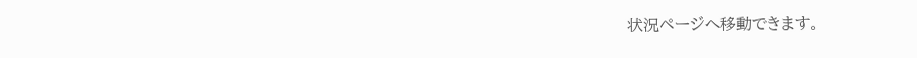状況ページへ移動できます。